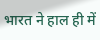भारत ने हाल ही में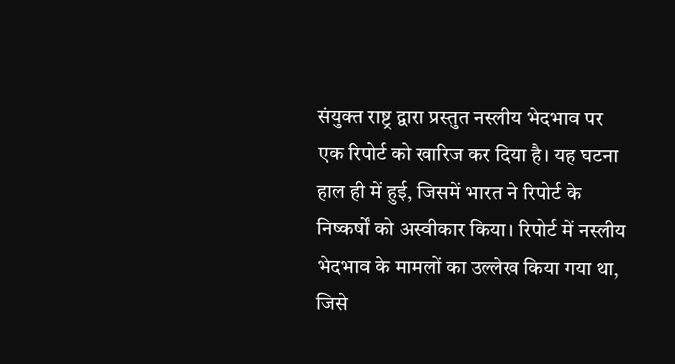संयुक्त राष्ट्र द्वारा प्रस्तुत नस्लीय भेदभाव पर एक रिपोर्ट को खारिज कर दिया है। यह घटना हाल ही में हुई, जिसमें भारत ने रिपोर्ट के निष्कर्षों को अस्वीकार किया। रिपोर्ट में नस्लीय भेदभाव के मामलों का उल्लेख किया गया था, जिसे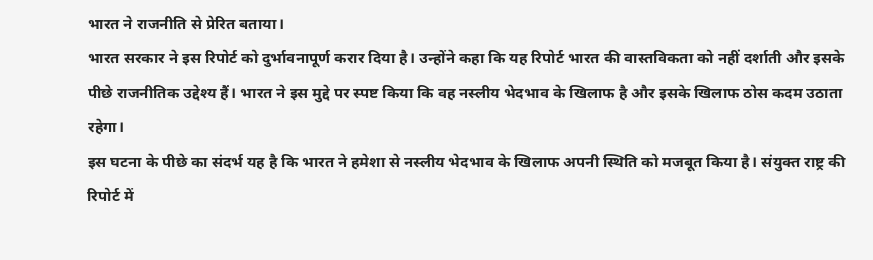भारत ने राजनीति से प्रेरित बताया।
भारत सरकार ने इस रिपोर्ट को दुर्भावनापूर्ण करार दिया है। उन्होंने कहा कि यह रिपोर्ट भारत की वास्तविकता को नहीं दर्शाती और इसके पीछे राजनीतिक उद्देश्य हैं। भारत ने इस मुद्दे पर स्पष्ट किया कि वह नस्लीय भेदभाव के खिलाफ है और इसके खिलाफ ठोस कदम उठाता रहेगा।
इस घटना के पीछे का संदर्भ यह है कि भारत ने हमेशा से नस्लीय भेदभाव के खिलाफ अपनी स्थिति को मजबूत किया है। संयुक्त राष्ट्र की रिपोर्ट में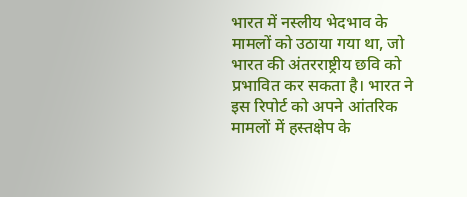भारत में नस्लीय भेदभाव के मामलों को उठाया गया था, जो भारत की अंतरराष्ट्रीय छवि को प्रभावित कर सकता है। भारत ने इस रिपोर्ट को अपने आंतरिक मामलों में हस्तक्षेप के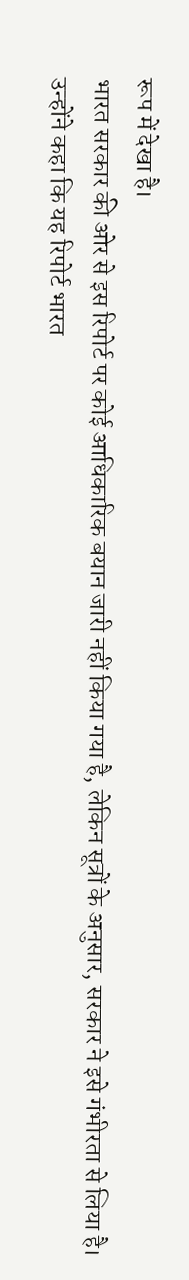रूप में देखा है।
भारत सरकार की ओर से इस रिपोर्ट पर कोई आधिकारिक बयान जारी नहीं किया गया है, लेकिन सूत्रों के अनुसार, सरकार ने इसे गंभीरता से लिया है। उन्होंने कहा कि यह रिपोर्ट भारत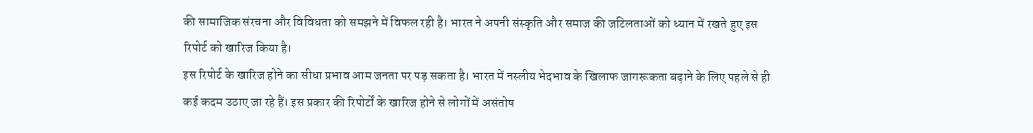की सामाजिक संरचना और विविधता को समझने में विफल रही है। भारत ने अपनी संस्कृति और समाज की जटिलताओं को ध्यान में रखते हुए इस रिपोर्ट को खारिज किया है।
इस रिपोर्ट के खारिज होने का सीधा प्रभाव आम जनता पर पड़ सकता है। भारत में नस्लीय भेदभाव के खिलाफ जागरूकता बढ़ाने के लिए पहले से ही कई कदम उठाए जा रहे हैं। इस प्रकार की रिपोर्टों के खारिज होने से लोगों में असंतोष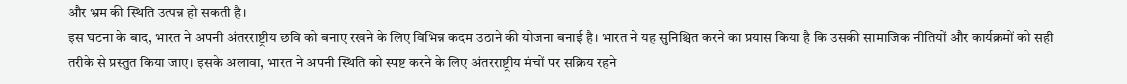और भ्रम की स्थिति उत्पन्न हो सकती है।
इस घटना के बाद, भारत ने अपनी अंतरराष्ट्रीय छवि को बनाए रखने के लिए विभिन्न कदम उठाने की योजना बनाई है। भारत ने यह सुनिश्चित करने का प्रयास किया है कि उसकी सामाजिक नीतियों और कार्यक्रमों को सही तरीके से प्रस्तुत किया जाए। इसके अलावा, भारत ने अपनी स्थिति को स्पष्ट करने के लिए अंतरराष्ट्रीय मंचों पर सक्रिय रहने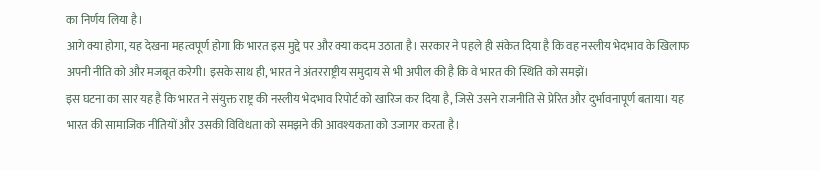का निर्णय लिया है।
आगे क्या होगा, यह देखना महत्वपूर्ण होगा कि भारत इस मुद्दे पर और क्या कदम उठाता है। सरकार ने पहले ही संकेत दिया है कि वह नस्लीय भेदभाव के खिलाफ अपनी नीति को और मजबूत करेगी। इसके साथ ही, भारत ने अंतरराष्ट्रीय समुदाय से भी अपील की है कि वे भारत की स्थिति को समझें।
इस घटना का सार यह है कि भारत ने संयुक्त राष्ट्र की नस्लीय भेदभाव रिपोर्ट को खारिज कर दिया है, जिसे उसने राजनीति से प्रेरित और दुर्भावनापूर्ण बताया। यह भारत की सामाजिक नीतियों और उसकी विविधता को समझने की आवश्यकता को उजागर करता है।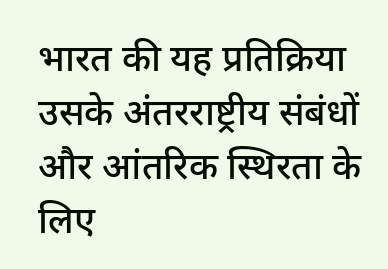भारत की यह प्रतिक्रिया उसके अंतरराष्ट्रीय संबंधों और आंतरिक स्थिरता के लिए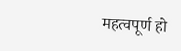महत्वपूर्ण हो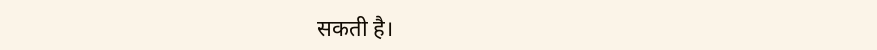सकती है।